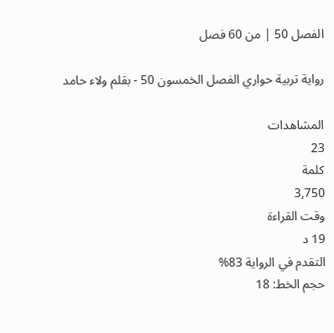الفصل 50 | من 60 فصل

رواية تربية حواري الفصل الخمسون 50 - بقلم ولاء حامد

المشاهدات
23
كلمة
3,750
وقت القراءة
19 د
التقدم في الرواية 83%
حجم الخط: 18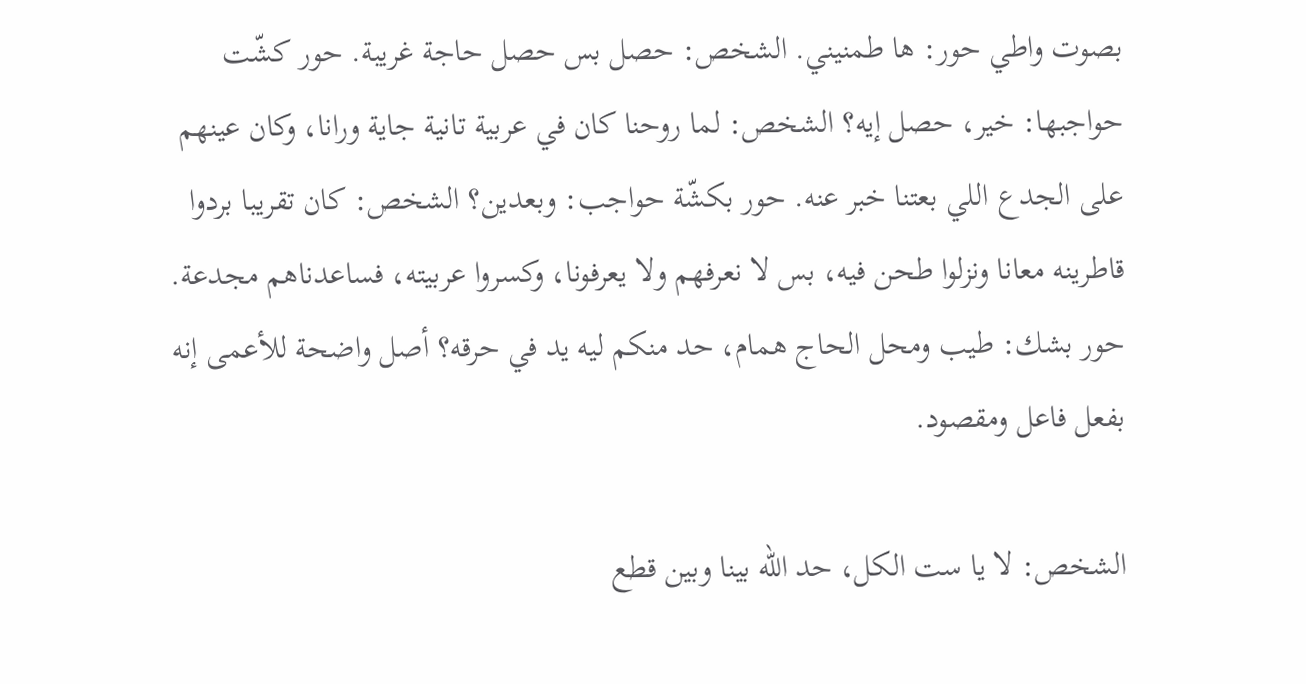بصوت واطي حور: ها طمنيني. الشخص: حصل بس حصل حاجة غريبة. حور كشّت حواجبها: خير، حصل إيه؟ الشخص: لما روحنا كان في عربية تانية جاية ورانا، وكان عينهم على الجدع اللي بعتنا خبر عنه. حور بكشّة حواجب: وبعدين؟ الشخص: كان تقريبا بردوا قاطرينه معانا ونزلوا طحن فيه، بس لا نعرفهم ولا يعرفونا، وكسروا عربيته، فساعدناهم مجدعة. حور بشك: طيب ومحل الحاج همام، حد منكم ليه يد في حرقه؟ أصل واضحة للأعمى إنه بفعل فاعل ومقصود.

الشخص: لا يا ست الكل، حد الله بينا وبين قطع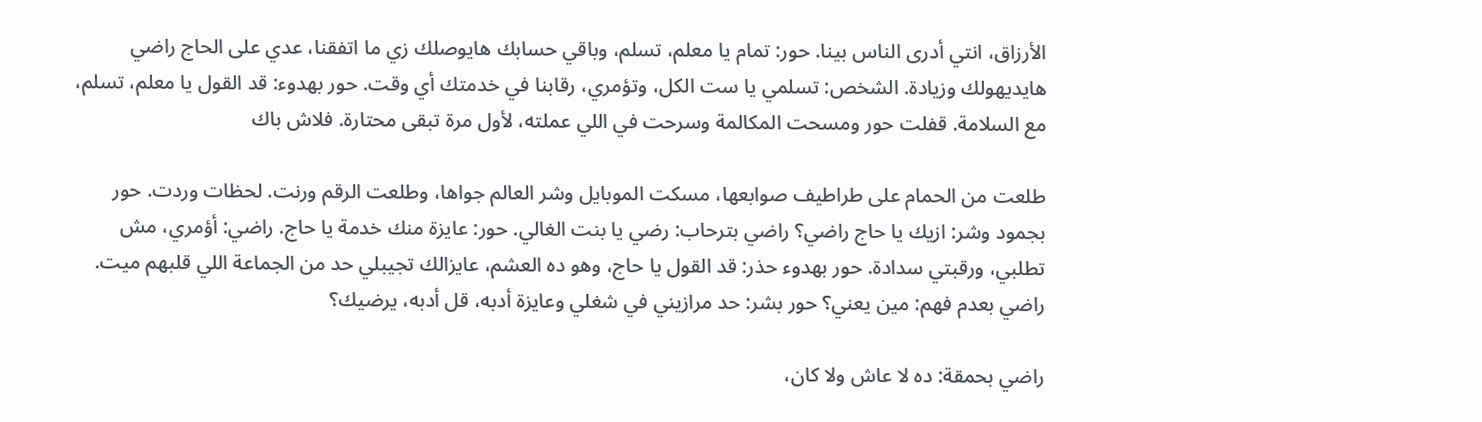الأرزاق، انتي أدرى الناس بينا. حور: تمام يا معلم، تسلم، وباقي حسابك هايوصلك زي ما اتفقنا، عدي على الحاج راضي هايديهولك وزيادة. الشخص: تسلمي يا ست الكل، وتؤمري، رقابنا في خدمتك أي وقت. حور بهدوء: قد القول يا معلم، تسلم، مع السلامة. قفلت حور ومسحت المكالمة وسرحت في اللي عملته، لأول مرة تبقى محتارة. فلاش باك

طلعت من الحمام على طراطيف صوابعها، مسكت الموبايل وشر العالم جواها، وطلعت الرقم ورنت. لحظات وردت. حور بجمود وشر: ازيك يا حاج راضي؟ راضي بترحاب: رضي يا بنت الغالي. حور: عايزة منك خدمة يا حاج. راضي: أؤمري، مش تطلبي، ورقبتي سدادة. حور بهدوء حذر: قد القول يا حاج، وهو ده العشم، عايزالك تجيبلي حد من الجماعة اللي قلبهم ميت. راضي بعدم فهم: مين يعني؟ حور بشر: حد مرازيني في شغلي وعايزة أدبه، قل أدبه، يرضيك؟

راضي بحمقة: ده لا عاش ولا كان،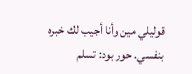قوليلي مين وأنا أجيب لك خبره بنفسي. حور بود: تسلم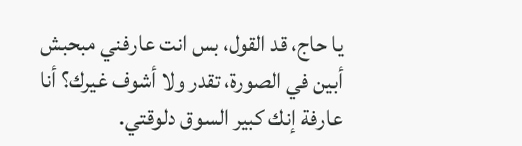يا حاج، قد القول، بس انت عارفني مبحبش أبين في الصورة، تقدر ولا أشوف غيرك؟ أنا عارفة إنك كبير السوق دلوقتي.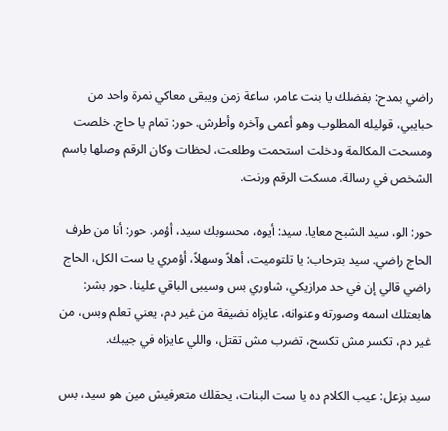راضي بمدح: بفضلك يا بنت عامر، ساعة زمن ويبقى معاكي نمرة واحد من حبايبي، قوليله المطلوب وهو أعمى وآخره وأطرش. حور: تمام يا حاج. خلصت ومسحت المكالمة ودخلت استحمت وطلعت، لحظات وكان الرقم وصلها باسم الشخص في رسالة. مسكت الرقم ورنت.

حور: الو، سيد الشبح معايا. سيد: أيوه، محسوبك سيد، أؤمر. حور: أنا من طرف الحاج راضي. سيد بترحاب: يا تلتوميت، أهلاً وسهلاً، أؤمري يا ست الكل، الحاج راضي قالي إن في حد مرازيكي، شاوري بس وسيبى الباقي علينا. حور بشر: هابعتلك اسمه وصورته وعنوانه، عايزاه نضيفة من غير دم، يعني تعلم وبس، من غير دم، تكسر مش تكسح، تضرب مش تقتل، واللي عايزاه في جيبك.

سيد بزعل: عيب الكلام ده يا ست البنات، يحقلك متعرفيش مين هو سيد، بس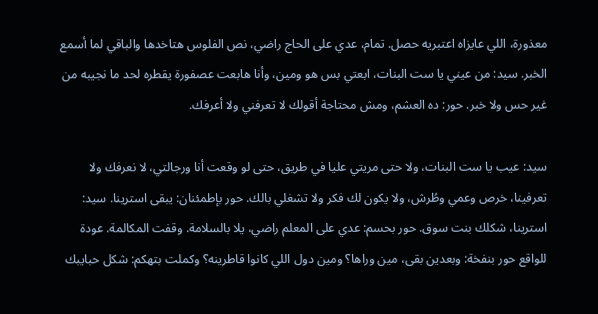معذورة، اللي عايزاه اعتبريه حصل. تمام، عدي على الحاج راضي، نص الفلوس هتاخدها والباقي لما أسمع الخبر. سيد: من عيني يا ست البنات، ابعتي بس هو ومين، وأنا هابعت عصفورة يقطره لحد ما نجيبه من غير حس ولا خبر. حور: ده العشم، ومش محتاجة أقولك لا تعرفني ولا أعرفك.

سيد: عيب يا ست البنات، ولا حتى مريتي عليا في طريق، حتى لو وقعت أنا ورجالتي، لا نعرفك ولا تعرفينا، خرص وعمي وطُرش، ولا يكون لك فكر ولا تشغلي بالك. حور بإطمئنان: يبقى استرينا. سيد: استرينا، شكلك بنت سوق. حور بحسم: عدي على المعلم راضي، يلا بالسلامة. وقفت المكالمة. عودة للواقع حور بنفخة: وبعدين بقى، مين وراها؟ ومين دول اللي كانوا قاطرينه؟ وكملت بتهكم: شكل حبايبك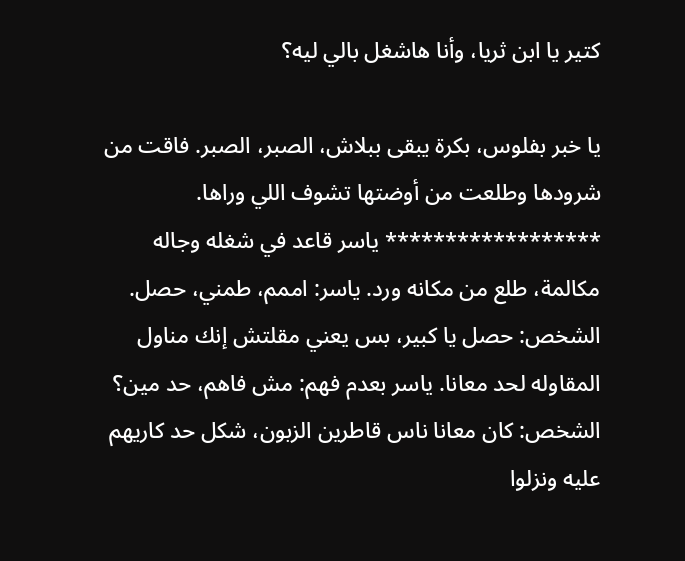كتير يا ابن ثريا، وأنا هاشغل بالي ليه؟

يا خبر بفلوس، بكرة يبقى ببلاش، الصبر، الصبر. فاقت من شرودها وطلعت من أوضتها تشوف اللي وراها. ****************** ياسر قاعد في شغله وجاله مكالمة، طلع من مكانه ورد. ياسر: اممم، طمني، حصل. الشخص: حصل يا كبير، بس يعني مقلتش إنك مناول المقاوله لحد معانا. ياسر بعدم فهم: مش فاهم، حد مين؟ الشخص: كان معانا ناس قاطرين الزبون، شكل حد كاريهم عليه ونزلوا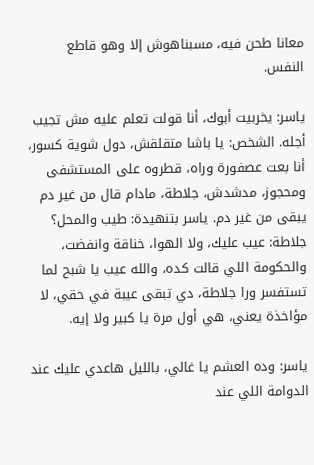معانا طحن فيه، مسبناهوش إلا وهو قاطع النفس.

ياسر: يخربيت أبوك، أنا قولت تعلم عليه مش تجيب أجله. الشخص: يا باشا متقلقش، دول شوية كسور، أنا بعت عصفورة وراه، قطروه على المستشفى ومحجوز، مدشدش، جلاطة، مادام قال من غير دم يبقى من غير دم. ياسر بتنهيدة: طيب والمحل؟ جلاطة: عيب عليك، ولا الهوا، خناقة وانفضت، والحكومة اللي قالت كده، والله عيب يا شبح لما تستفسر ورا جلاطة، دي تبقى عيبة في حقي، لا مؤاخذة يعني، هي أول مرة يا كبير ولا إيه.

ياسر: وده العشم يا غالي، بالليل هاعدي عليك عند الدوامة اللي عند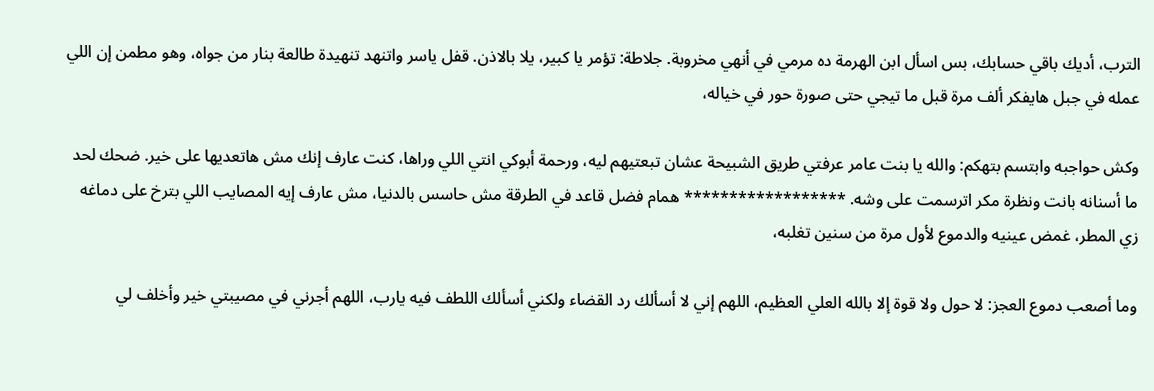الترب، أديك باقي حسابك، بس اسأل ابن الهرمة ده مرمي في أنهي مخروبة. جلاطة: تؤمر يا كبير، يلا بالاذن. قفل ياسر واتنهد تنهيدة طالعة بنار من جواه، وهو مطمن إن اللي عمله في جبل هايفكر ألف مرة قبل ما تيجي حتى صورة حور في خياله،

وكش حواجبه وابتسم بتهكم: والله يا بنت عامر عرفتي طريق الشبيحة عشان تبعتيهم ليه، ورحمة أبوكي انتي اللي وراها، كنت عارف إنك مش هاتعديها على خير. ضحك لحد ما أسنانه بانت ونظرة مكر اترسمت على وشه. ****************** همام فضل قاعد في الطرقة مش حاسس بالدنيا، مش عارف إيه المصايب اللي بترخ على دماغه زي المطر، غمض عينيه والدموع لأول مرة من سنين تغلبه،

وما أصعب دموع العجز: لا حول ولا قوة إلا بالله العلي العظيم، اللهم إني لا أسألك رد القضاء ولكني أسألك اللطف فيه يارب، اللهم أجرني في مصيبتي خير وأخلف لي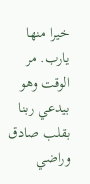خيرا منها يارب. مر الوقت وهو بيدعي ربنا بقلب صادق وراضي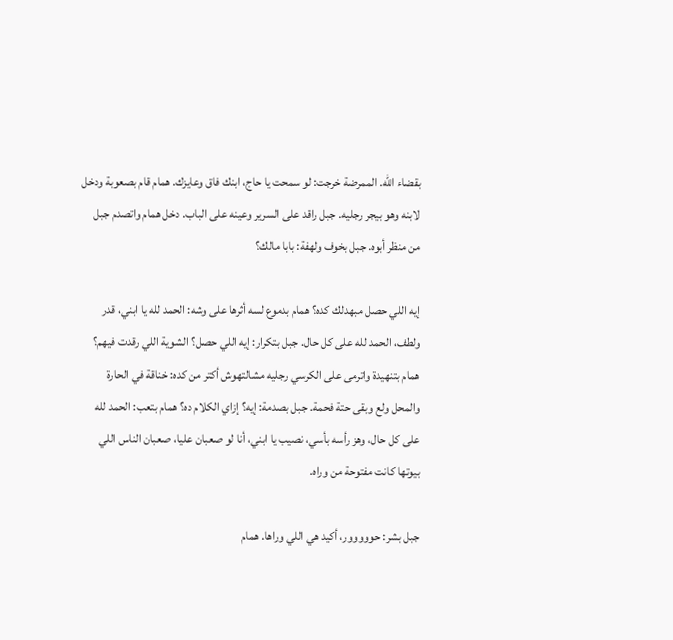بقضاء الله. الممرضة خرجت: لو سمحت يا حاج، ابنك فاق وعايزك. همام قام بصعوبة ودخل لابنه وهو بيجر رجليه. جبل راقد على السرير وعينه على الباب. دخل همام واتصدم جبل من منظر أبوه. جبل بخوف ولهفة: بابا مالك؟

إيه اللي حصل مبهدلك كده؟ همام بدموع لسه أثرها على وشه: الحمد لله يا ابني، قدر ولطف، الحمد لله على كل حال. جبل بتكرار: إيه اللي حصل؟ الشوية اللي رقدت فيهم؟ همام بتنهيدة واترمى على الكرسي رجليه مشالتهوش أكتر من كده: خناقة في الحارة والمحل ولع وبقى حتة فحمة. جبل بصدمة: إيه؟ إزاي الكلام ده؟ همام بتعب: الحمد لله على كل حال، وهز رأسه بأسي، نصيب يا ابني، أنا لو صعبان عليا، صعبان الناس اللي بيوتها كانت مفتوحة من وراه.

جبل بشر: حووووور، أكيد هي اللي وراها. همام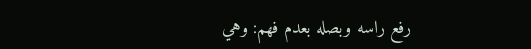رفع راسه وبصله بعدم فهم: وهي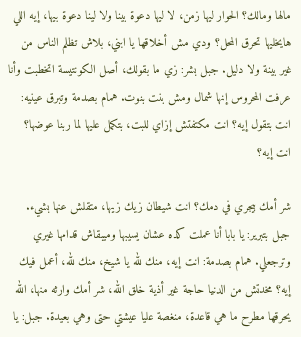مالها ومالك؟ الحوار ليها زمن، لا ليها دعوة بينا ولا لينا دعوة بيها، إيه اللي هايخليها تحرق المحل؟ ودي مش أخلاقها يا ابني، بلاش تظلم الناس من غير بينة ولا دليل. جبل بشر: زي ما بقولك، أصل الكونتيسة اتخطبت وأنا عرفت المحروس إنها شمال ومش بنت بنوت. همام بصدمة وتبرق عينيه: انت بتقول إيه؟ انت مكتفتش إزاي للبت، بتكمل عليها لما ربنا عوضها؟ انت إيه؟

شر أمك بيجري في دمك؟ انت شيطان زيك زيها، متقلش عنها بشيء. جبل بتبرير: يا بابا أنا عملت كده عشان يسيبها وميبقاش قدامها غيري وترجعلي. همام بصدمة: انت إيه، منك لله يا شيخ، منك لله، أعمل فيك إيه؟ مخدتش من الدنيا حاجة غير أذية خلق الله، شر أمك وارثه منها، الله يحرقها مطرح ما هي قاعدة، منغصة عليا عيشتي حتى وهي بعيدة. جبل: يا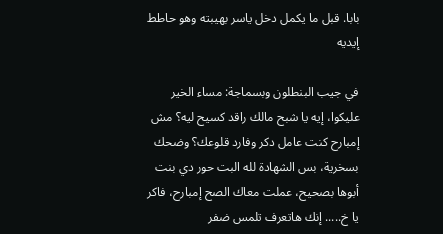بابا. قبل ما يكمل دخل ياسر بهيبته وهو حاطط إيديه

في جيب البنطلون وبسماجة: مساء الخير عليكوا، إيه يا شبح مالك راقد كسيح ليه؟ مش إمبارح كنت عامل دكر وفارد قلوعك؟ وضحك بسخرية، بس الشهادة لله البت حور دي بنت أبوها بصحيح، عملت معاك الصح إمبارح، فاكر يا خ..... إنك هاتعرف تلمس ضفر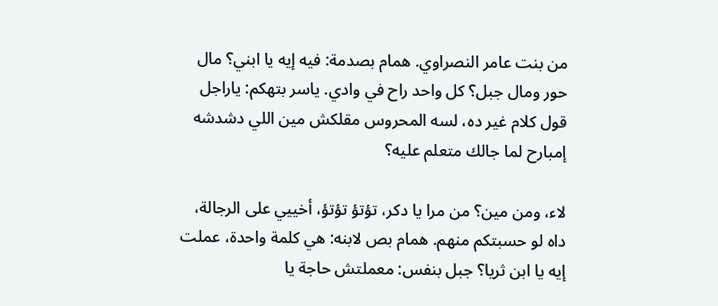من بنت عامر النصراوي. همام بصدمة: فيه إيه يا ابني؟ مال حور ومال جبل؟ كل واحد راح في وادي. ياسر بتهكم: ياراجل قول كلام غير ده، لسه المحروس مقلكش مين اللي دشدشه إمبارح لما جالك متعلم عليه؟

لاء، ومن مين؟ من مرا يا دكر، تؤتؤ تؤتؤ، أخييي على الرجالة، داه لو حسبتكم منهم. همام بص لابنه: هي كلمة واحدة، عملت إيه يا ابن ثريا؟ جبل بنفس: معملتش حاجة يا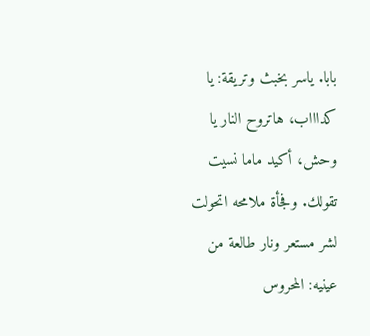بابا. ياسر بخبث وتريقة: يا كداااب، هاتروح النار يا وحش، أكيد ماما نسيت تقولك. وفجأة ملامحه اتحولت لشر مستعر ونار طالعة من عينيه: المحروس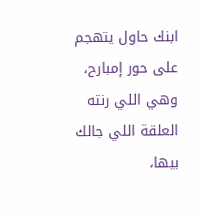ابنك حاول يتهجم على حور إمبارح، وهي اللي رنته العلقة اللي جالك بيها،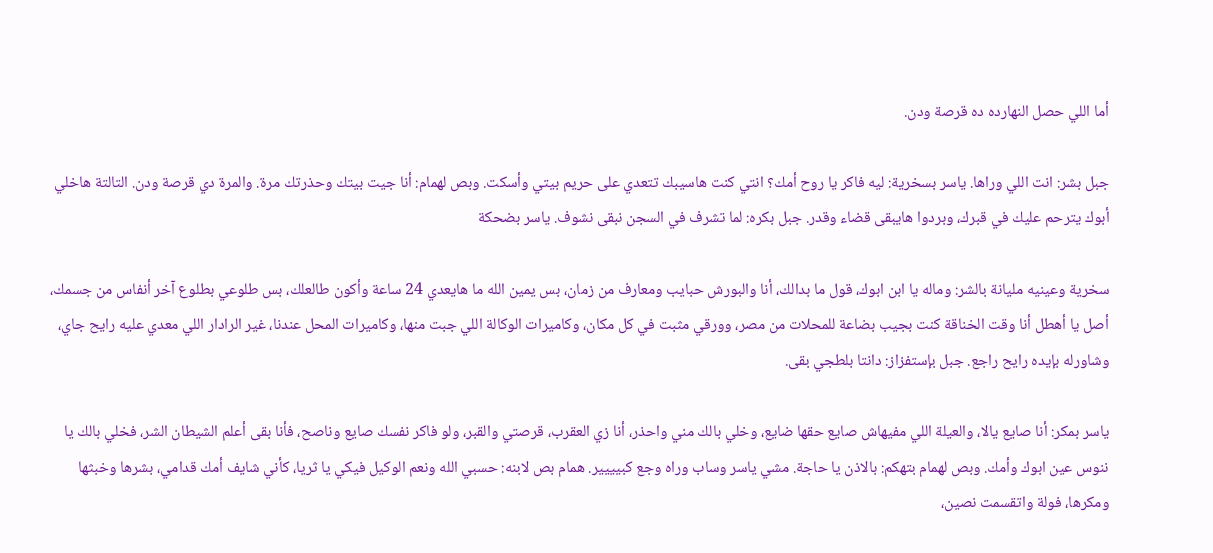أما اللي حصل النهارده ده قرصة ودن.

جبل بشر: انت اللي وراها. ياسر بسخرية: ليه فاكر يا روح أمك؟ انتي كنت هاسيبك تتعدي على حريم بيتي وأسكت. وبص لهمام: أنا جيت بيتك وحذرتك مرة. والمرة دي قرصة ودن. التالتة هاخلي أبوك يترحم عليك في قبرك، وبردوا هايبقى قضاء وقدر. جبل بكره: لما تشرف في السجن نبقى نشوف. ياسر بضحكة

سخرية وعينيه مليانة بالشر: وماله يا ابن ابوك، قول ما بدالك، أنا والبورش حبايب ومعارف من زمان، بس يمين الله ما هايعدي 24 ساعة وأكون طالعلك، بس طلوعي بطلوع آخر أنفاس من جسمك، أصل يا أهطل أنا وقت الخناقة كنت بجيب بضاعة للمحلات من مصر، وورقي مثبت في كل مكان، وكاميرات الوكالة اللي جبت منها، وكاميرات المحل عندنا، غير الرادار اللي معدي عليه رايح جاي، وشاورله بإيده رايح راجع. جبل بإستفزاز: دانتا بلطجي بقى.

ياسر بمكر: أنا صايع يالا، والعيلة اللي مفيهاش صايع حقها ضايع، وخلي بالك مني واحذر، أنا زي العقرب، قرصتي والقبر، ولو فاكر نفسك صايع وناصح، فأنا بقى أعلم الشيطان الشر، فخلي بالك يا ننوس عين ابوك وأمك. وبص لهمام بتهكم: بالاذن يا حاجة. مشي ياسر وساب وراه وجع كبيييير. همام بص لابنه: حسبي الله ونعم الوكيل فيكي يا ثريا، كأني شايف أمك قدامي، بشرها وخبثها ومكرها، فولة واتقسمت نصين،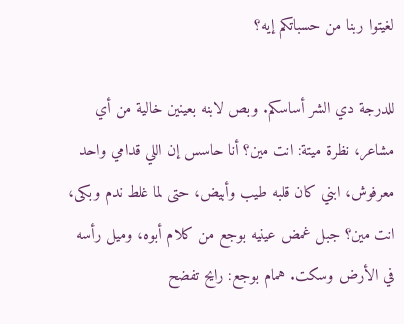لغيتوا ربنا من حسباتكم إيه؟

للدرجة دي الشر أساسكم. وبص لابنه بعينين خالية من أي مشاعر، نظرة ميتة: انت مين؟ أنا حاسس إن اللي قدامي واحد معرفوش، ابني كان قلبه طيب وأبيض، حتى لما غلط ندم وبكى، انت مين؟ جبل غمض عينيه بوجع من كلام أبوه، وميل رأسه في الأرض وسكت. همام بوجع: رايح تفضح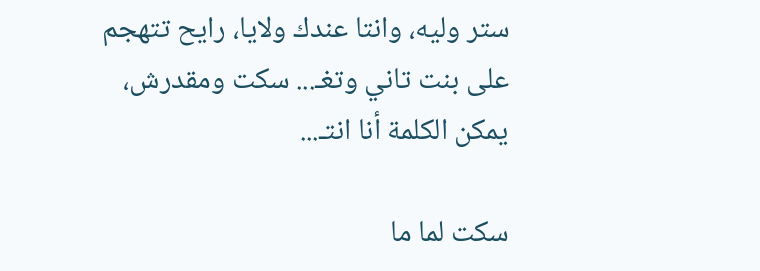ستر وليه، وانتا عندك ولايا، رايح تتهجم على بنت تاني وتغـ... سكت ومقدرش، يمكن الكلمة أنا انتـ...

سكت لما ما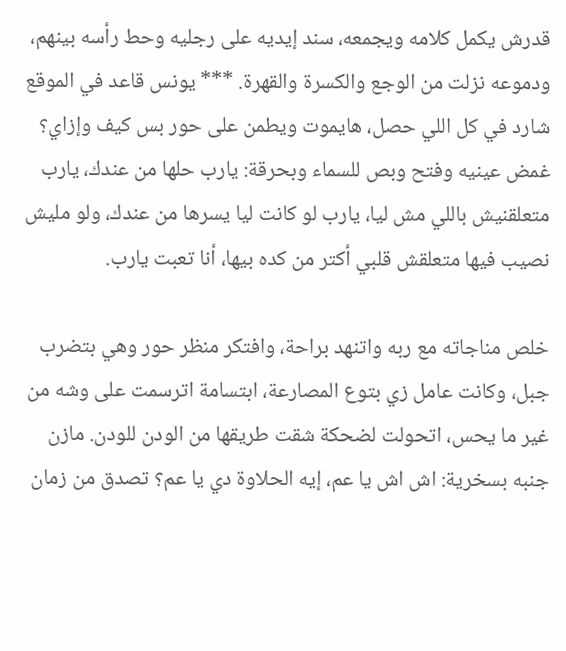قدرش يكمل كلامه ويجمعه، سند إيديه على رجليه وحط رأسه بينهم، ودموعه نزلت من الوجع والكسرة والقهرة. *** يونس قاعد في الموقع شارد في كل اللي حصل، هايموت ويطمن على حور بس كيف وإزاي؟ غمض عينيه وفتح وبص للسماء وبحرقة: يارب حلها من عندك، يارب متعلقنيش باللي مش ليا، يارب لو كانت ليا يسرها من عندك، ولو مليش نصيب فيها متعلقش قلبي أكتر من كده بيها، أنا تعبت يارب.

خلص مناجاته مع ربه واتنهد براحة، وافتكر منظر حور وهي بتضرب جبل، وكانت عامل زي بتوع المصارعة، ابتسامة اترسمت على وشه من غير ما يحس، اتحولت لضحكة شقت طريقها من الودن للودن. مازن جنبه بسخرية: اش اش يا عم، إيه الحلاوة دي يا عم؟ تصدق من زمان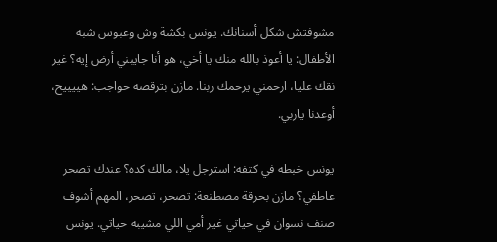مشوفتش شكل أسنانك. يونس بكشة وش وعبوس شبه الأطفال: يا أعوذ بالله منك يا أخي، هو أنا جايبني أرض إيه؟ غير نقك عليا، ارحمني يرحمك ربنا. مازن بترقصه حواجب: هييييح، أوعدنا ياربي.

يونس خبطه في كتفه: استرجل يلا، مالك كده؟ عندك تصحر عاطفي؟ مازن بحرقة مصطنعة: تصحر، تصحر، المهم أشوف صنف نسوان في حياتي غير أمي اللي مشيبه حياتي. يونس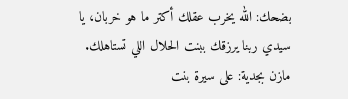بضحك: الله يخرب عقلك أكتر ما هو خربان، يا سيدي ربنا يرزقك ببنت الحلال اللي تستاهلك. مازن بجدية: على سيرة بنت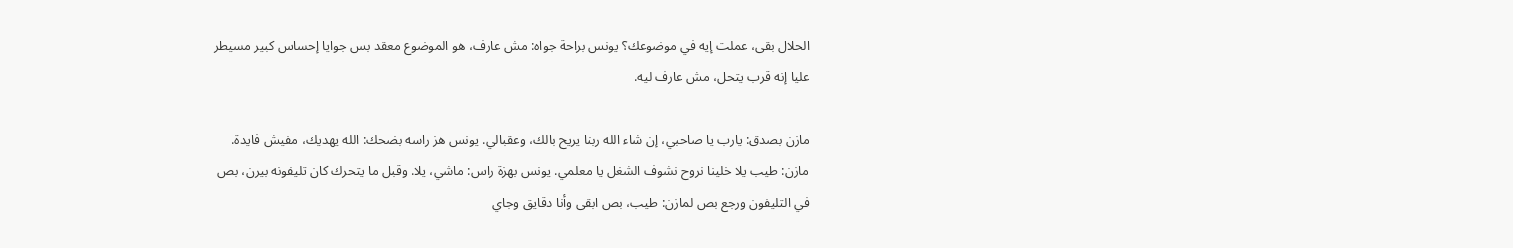الحلال بقى، عملت إيه في موضوعك؟ يونس براحة جواه: مش عارف، هو الموضوع معقد بس جوايا إحساس كبير مسيطر عليا إنه قرب يتحل، مش عارف ليه.

مازن بصدق: يارب يا صاحبي، إن شاء الله ربنا يريح بالك، وعقبالي. يونس هز راسه بضحك: الله يهديك، مفيش فايدة. مازن: طيب يلا خلينا نروح نشوف الشغل يا معلمي. يونس بهزة راس: ماشي، يلا. وقبل ما يتحرك كان تليفونه بيرن، بص في التليفون ورجع بص لمازن: طيب، بص ابقى وأنا دقايق وجاي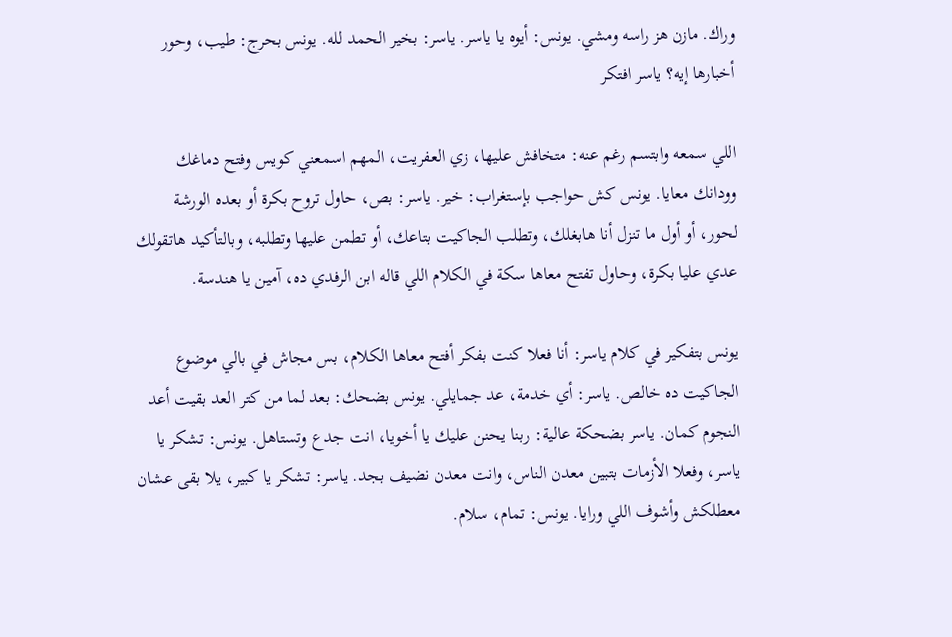وراك. مازن هز راسه ومشي. يونس: أيوه يا ياسر. ياسر: بخير الحمد لله. يونس بحرج: طيب، وحور أخبارها إيه؟ ياسر افتكر

اللي سمعه وابتسم رغم عنه: متخافش عليها، زي العفريت، المهم اسمعني كويس وفتح دماغك وودانك معايا. يونس كش حواجب بإستغراب: خير. ياسر: بص، حاول تروح بكرة أو بعده الورشة لحور، أو أول ما تنزل أنا هابغلك، وتطلب الجاكيت بتاعك، أو تطمن عليها وتطلبه، وبالتأكيد هاتقولك عدي عليا بكرة، وحاول تفتح معاها سكة في الكلام اللي قاله ابن الرفدي ده، آمين يا هندسة.

يونس بتفكير في كلام ياسر: أنا فعلا كنت بفكر أفتح معاها الكلام، بس مجاش في بالي موضوع الجاكيت ده خالص. ياسر: أي خدمة، عد جمايلي. يونس بضحك: بعد لما من كتر العد بقيت أعد النجوم كمان. ياسر بضحكة عالية: ربنا يحنن عليك يا أخويا، انت جدع وتستاهل. يونس: تشكر يا ياسر، وفعلا الأزمات بتبين معدن الناس، وانت معدن نضيف بجد. ياسر: تشكر يا كبير، يلا بقى عشان معطلكش وأشوف اللي ورايا. يونس: تمام، سلام.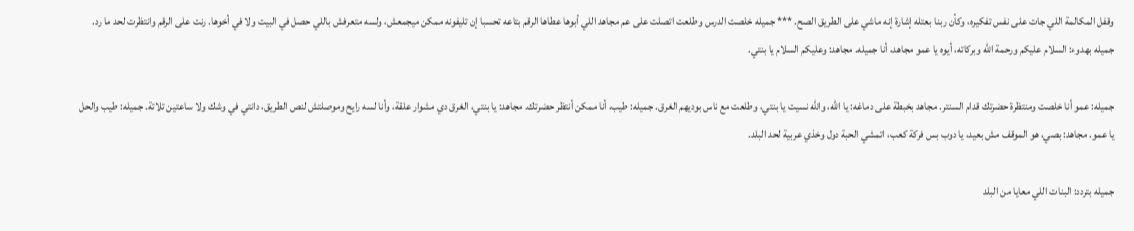وقفل المكالمة اللي جات على نفس تفكيره، وكأن ربنا بعتله إشارة إنه ماشي على الطريق الصح. *** جميله خلصت الدرس وطلعت اتصلت على عم مجاهد اللي أبوها عطاها الرقم بتاعه تحسبا إن تليفونه ممكن ميجمعش، ولسه متعرفش باللي حصل في البيت ولا في أخوها. رنت على الرقم وانتظرت لحد ما رد. جميله بهدوء: السلام عليكم ورحمة الله وبركاته، أيوه يا عمو مجاهد، أنا جميله. مجاهد: وعليكم السلام يا بنتي.

جميله: عمو أنا خلصت ومنتظرة حضرتك قدام السنتر. مجاهد بخبطة على دماغه: يا الله، والله نسيت يا بنتي، وطلعت مع ناس بوديهم الغرق. جميله: طيب، أنا ممكن أنتظر حضرتك. مجاهد: يا بنتي، الغرق دي مشوار علقة، وأنا لسه رايح وموصلتش لنص الطريق، دانتي في وشك ولا ساعتين تلاتة. جميله: طيب والحل يا عمو. مجاهد: بصي، هو الموقف مش بعيد، يا دوب بس فركة كعب، اتمشي الحبة دول وخذي عربية لحد البلد.

جميله بتردد: البنات اللي معايا من البلد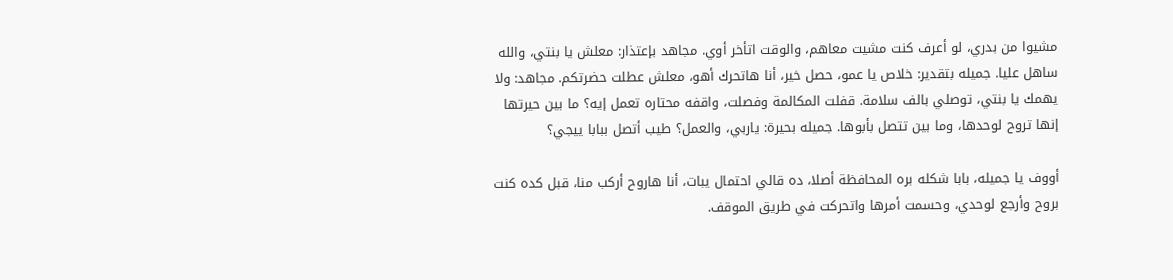مشيوا من بدري، لو أعرف كنت مشيت معاهم، والوقت اتأخر أوي. مجاهد بإعتذار: معلش يا بنتي، والله ساهل عليا. جميله بتقدير: خلاص يا عمو، حصل خير، أنا هاتحرك أهو، معلش عطلت حضرتكم. مجاهد: ولا يهمك يا بنتي، توصلي بالف سلامة. قفلت المكالمة وفصلت، واقفه محتاره تعمل إيه؟ ما بين حيرتها إنها تروح لوحدها، وما بين تتصل بأبوها. جميله بحيرة: ياربي، والعمل؟ طيب أتصل ببابا ييجي؟

أووف يا جميله، بابا شكله بره المحافظة أصلا، ده قالي احتمال يبات، أنا هاروح أركب منا، قبل كده كنت بروح وأرجع لوحدي، وحسمت أمرها واتحركت في طريق الموقف.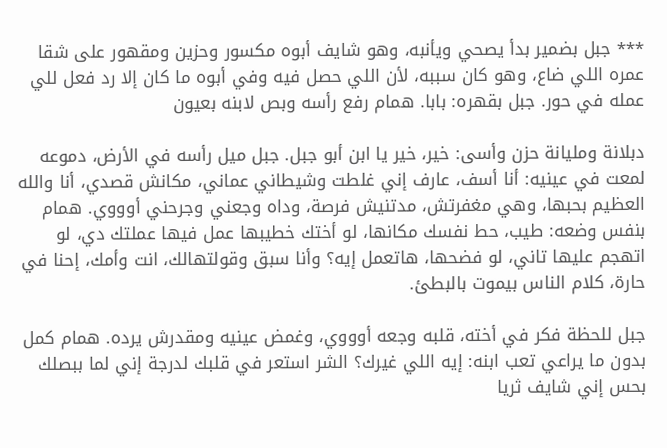*** جبل بضمير بدأ يصحي ويأنبه، وهو شايف أبوه مكسور وحزين ومقهور على شقا عمره اللي ضاع، وهو كان سببه، لأن اللي حصل فيه وفي أبوه ما كان إلا رد فعل للي عمله في حور. جبل بقهره: بابا. همام رفع رأسه وبص لابنه بعيون

دبلانة ومليانة حزن وأسى: خير، خير يا ابن أبو جبل. جبل ميل رأسه في الأرض، دموعه لمعت في عينيه: أنا أسف، عارف إني غلطت وشيطاني عماني، مكانش قصدي، أنا والله العظيم بحبها، وهي مغفرتش، مدتنيش فرصة، وداه وجعني وجرحني أوووي. همام بنفس وضعه: طيب، حط نفسك مكانها، لو أختك خطيبها عمل فيها عملتك دي، لو اتهجم عليها تاني، لو فضحها، هاتعمل إيه؟ وأنا سبق وقولتهالك، انت وأمك، إحنا في حارة، كلام الناس بيموت بالبطئ.

جبل للحظة فكر في أخته، قلبه وجعه أوووي، وغمض عينيه ومقدرش يرده. همام كمل بدون ما يراعي تعب ابنه: إيه اللي غيرك؟ الشر استعر في قلبك لدرجة إني لما ببصلك بحس إني شايف ثريا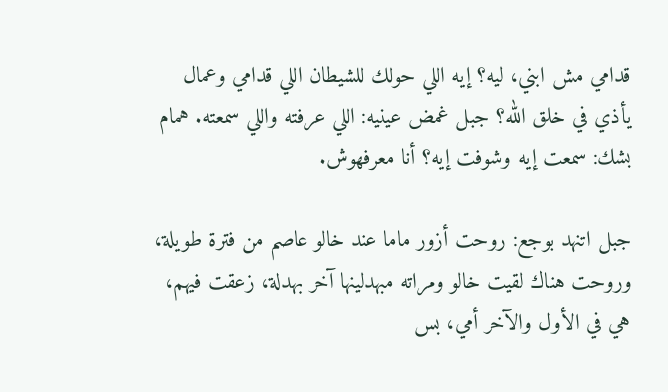قدامي مش ابني، ليه؟ إيه اللي حولك للشيطان اللي قدامي وعمال يأذي في خلق الله؟ جبل غمض عينيه: اللي عرفته واللي سمعته. همام بشك: سمعت إيه وشوفت إيه؟ أنا معرفهوش.

جبل اتنهد بوجع: روحت أزور ماما عند خالو عاصم من فترة طويلة، وروحت هناك لقيت خالو ومراته مبهدلينها آخر بهدلة، زعقت فيهم، هي في الأول والآخر أمي، بس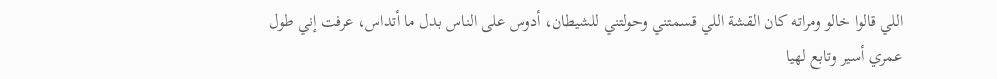اللي قالوا خالو ومراته كان القشة اللي قسمتني وحولتني للشيطان، أدوس على الناس بدل ما أتداس، عرفت إني طول عمري أسير وتابع لهيا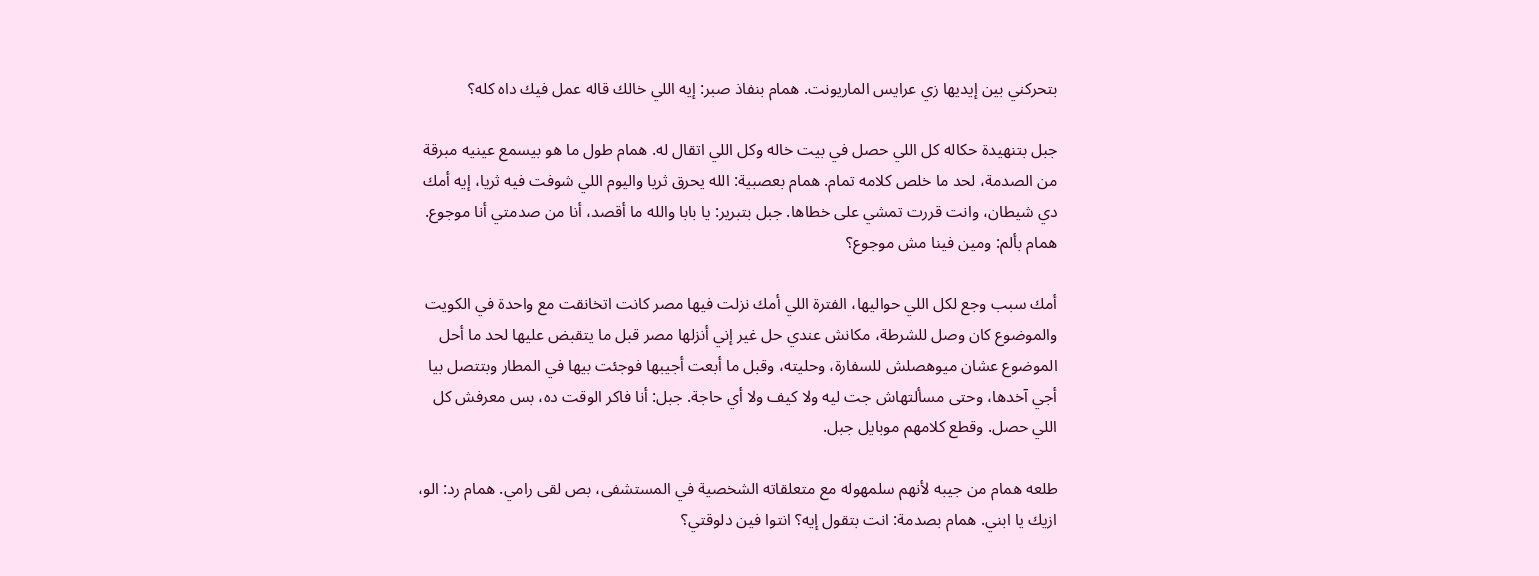بتحركني بين إيديها زي عرايس الماريونت. همام بنفاذ صبر: إيه اللي خالك قاله عمل فيك داه كله؟

جبل بتنهيدة حكاله كل اللي حصل في بيت خاله وكل اللي اتقال له. همام طول ما هو بيسمع عينيه مبرقة من الصدمة، لحد ما خلص كلامه تمام. همام بعصبية: الله يحرق ثريا واليوم اللي شوفت فيه ثريا، إيه أمك دي شيطان، وانت قررت تمشي على خطاها. جبل بتبرير: يا بابا والله ما أقصد، أنا من صدمتي أنا موجوع. همام بألم: ومين فينا مش موجوع؟

أمك سبب وجع لكل اللي حواليها، الفترة اللي أمك نزلت فيها مصر كانت اتخانقت مع واحدة في الكويت والموضوع كان وصل للشرطة، مكانش عندي حل غير إني أنزلها مصر قبل ما يتقبض عليها لحد ما أحل الموضوع عشان ميوهصلش للسفارة، وحليته، وقبل ما أبعت أجيبها فوجئت بيها في المطار وبتتصل بيا أجي آخدها، وحتى مسألتهاش جت ليه ولا كيف ولا أي حاجة. جبل: أنا فاكر الوقت ده، بس معرفش كل اللي حصل. وقطع كلامهم موبايل جبل.

طلعه همام من جيبه لأنهم سلمهوله مع متعلقاته الشخصية في المستشفى، بص لقى رامي. همام رد: الو، ازيك يا ابني. همام بصدمة: انت بتقول إيه؟ انتوا فين دلوقتي؟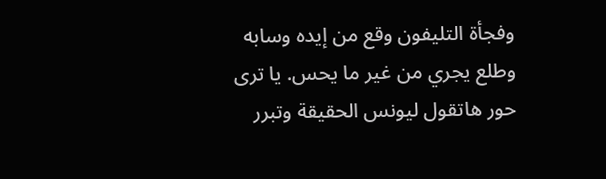وفجأة التليفون وقع من إيده وسابه وطلع يجري من غير ما يحس. يا ترى حور هاتقول ليونس الحقيقة وتبرر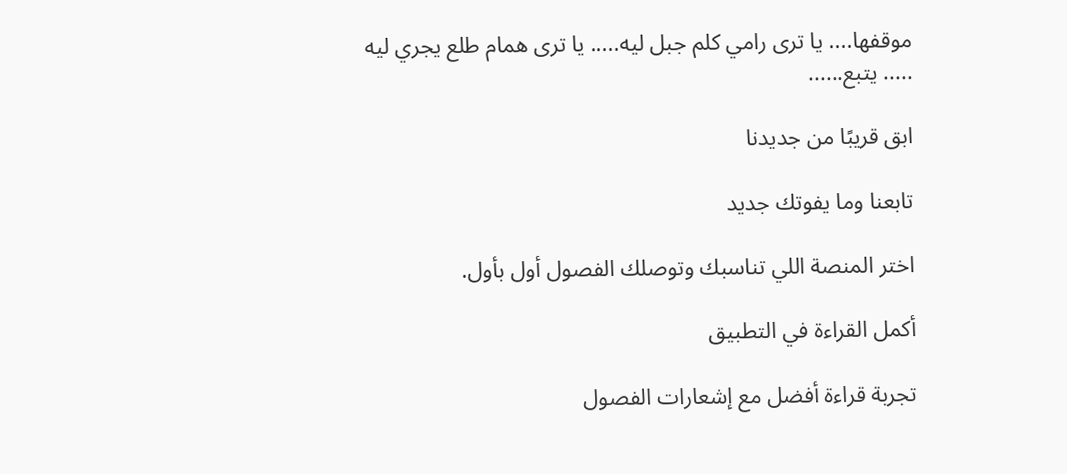موقفها.... يا ترى رامي كلم جبل ليه..... يا ترى همام طلع يجري ليه ..... يتبع......

ابق قريبًا من جديدنا

تابعنا وما يفوتك جديد

اختر المنصة اللي تناسبك وتوصلك الفصول أول بأول.

أكمل القراءة في التطبيق

تجربة قراءة أفضل مع إشعارات الفصول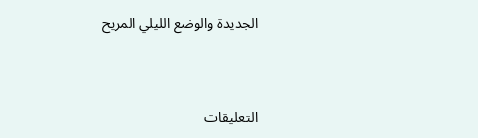الجديدة والوضع الليلي المريح



التعليقات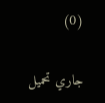(0)

جاري تحميل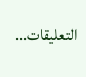التعليقات...